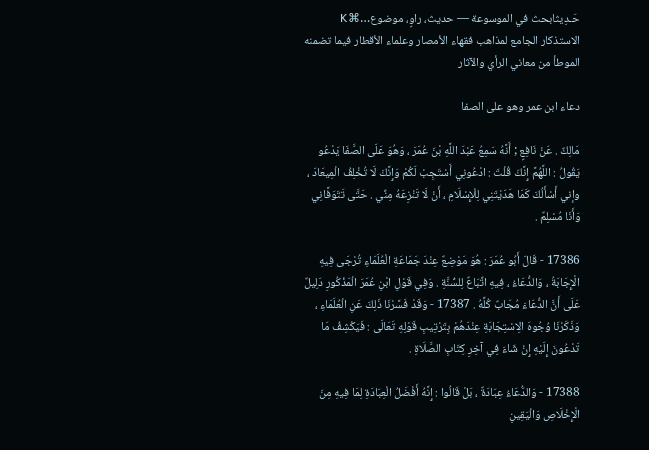حَـدِيثابحث في الموسوعة — حديث، راوٍ، موضوع…⌘K
الاستذكار الجامع لمذاهب فقهاء الأمصار وعلماء الأقطار فيما تضمنه الموطأ من معاني الرأي والآثار

دعاء ابن عمر وهو على الصفا

مَالِكٌ . عَنْ نَافِعٍ ; أَنَّهُ سَمِعُ عَبْدَ اللَّهِ بْنَ عُمَرَ ، وَهُوَ عَلَى الصَّفَا يَدْعُو يَقُولُ : اللَّهُمَّ إِنَّكَ قُلْتَ : ادْعُونِي أَسْتَجِبْ لَكُمْ وَإِنَّكَ لَا تُخْلِفُ الْمِيعَادَ ، وإني أَسْأَلُكَ كَمَا هَدَيْتَنِي لِلْإِسْلَامِ ، أَنْ لَا تَنْزِعَهُ مِنِّي . حَتَّى تَتَوَفَّانِي وَأَنَا مُسْلِمٌ .

17386 - قَالَ أَبُو عُمَرَ : هُوَ مَوْضِعٌ عِنْدَ جَمَاعَةِ الْعُلَمَاءِ تُرْجَى فِيهِ الْإِجَابَةُ ، وَالدُّعَاءُ ، فِيهِ اتِّبَاعٌ لِلسُّنَّةِ . وَفِي قَوْلِ ابْنِ عُمَرَ الْمَذْكُورِ دَلِيلٌ عَلَى أَنَّ الدُّعَاءَ مُجَابٌ كُلَّهُ . 17387 - وَقَدْ فَسَّرْنَا ذَلِكَ عَنِ الْعُلَمَاءِ ، وَذَكَرْنَا وُجُوهَ الِاسْتِجَابَةِ عِنْدَهُمْ بِتَرْتِيبِ قَوْلِهِ تَعَالَى : فَيَكْشِفُ مَا تَدْعُونَ إِلَيْهِ إِنْ شَاءَ فِي آخِرِ كِتَابِ الصَّلَاةِ .

17388 - وَالدُّعَاءُ عِبَادَةٌ ، بَلْ قَالُوا : إِنَّهُ أَفْضَلُ الْعِبَادَةِ لِمَا فِيهِ مِنَ الْإِخْلَاصِ وَالْيَقِينِ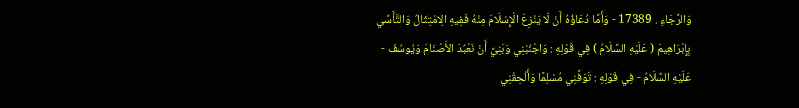وَالرَّجَاءِ . 17389 - وَأَمَّا دُعَاؤُهُ أَنْ لَا يَنْزِعَ الْإِسْلَامَ مِنْهُ فَفِيهِ الِامْتِثَالُ وَالتَّأَسِّي بِإِبْرَاهِيمَ ( عَلَيْهِ السَّلَامُ ) فِي قَوْلِهِ : وَاجْنُبْنِي وَبَنِيَّ أَنْ نَعْبُدَ الأَصْنَامَ وَيُوسُفَ - عَلَيْهِ السَّلَامُ - فِي قَوْلِهِ : تَوَفَّنِي مُسْلِمًا وَأَلْحِقْنِي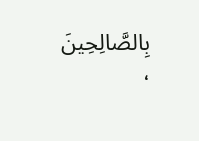بِالصَّالِحِينَ ،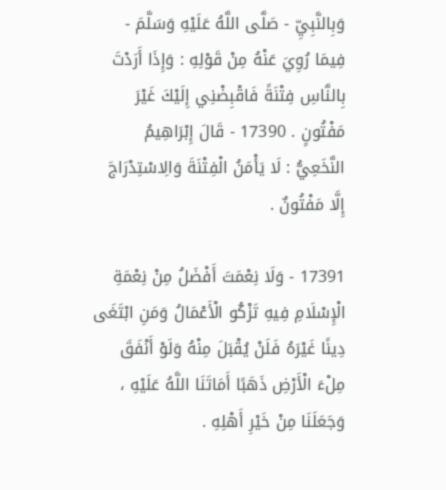وَبِالنَّبِيِّ - صَلَّى اللَّهُ عَلَيْهِ وَسَلَّمَ - فِيمَا رُوِيَ عَنْهُ مِنْ قَوْلِهِ : وَإِذَا أَرَدْتَ بِالنَّاسِ فِتْنَةً فَاقْبِضْنِي إِلَيْكَ غَيْرَ مَفْتُونٍ . 17390 - قَالَ إِبْرَاهِيمُ النَّخَعِيُّ : لَا يَأْمَنُ الْفِتْنَةَ وَالِاسْتِدْرَاجَ إِلَّا مَفْتُونٌ .

17391 - وَلَا نِعْمَتَ أَفْضَلُ مِنْ نِعْمَةِ الْإِسْلَامِ فِيهِ تَزْكُو الْأَعْمَالُ وَمَنِ ابْتَغَى دِينًا غَيْرَهُ فَلَنْ يُقْبَلَ مِنْهُ وَلَوْ أَنْفَقَ مِلْءَ الْأَرْضِ ذَهَبًا أَمَاتَنَا اللَّهُ عَلَيْهِ ، وَجَعَلَنَا مِنْ خَيْرِ أَهْلِهِ .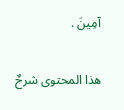آمِينَ .

هذا المحتوى شرحٌ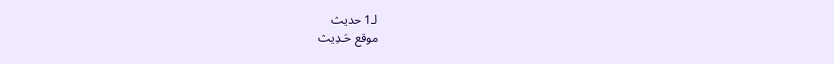لـ1 حديث
موقع حَـدِيث